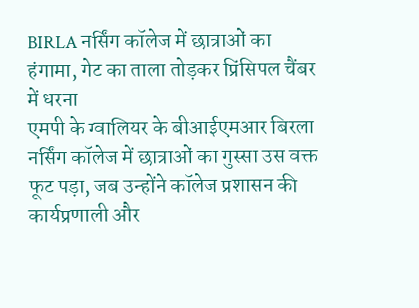BIRLA नर्सिंग कॉलेज में छात्राओं का हंगामा, गेट का ताला तोड़कर प्रिंसिपल चैंबर में धरना
एमपी के ग्वालियर के बीआईएमआर बिरला नर्सिंग कॉलेज में छात्राओं का गुस्सा उस वक्त फूट पड़ा, जब उन्होंने कॉलेज प्रशासन की कार्यप्रणाली और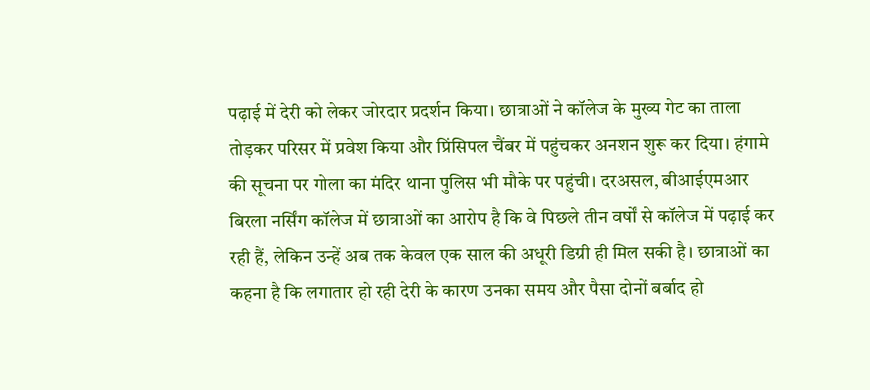पढ़ाई में देरी को लेकर जोरदार प्रदर्शन किया। छात्राओं ने कॉलेज के मुख्य गेट का ताला तोड़कर परिसर में प्रवेश किया और प्रिंसिपल चैंबर में पहुंचकर अनशन शुरू कर दिया। हंगामे की सूचना पर गोला का मंदिर थाना पुलिस भी मौके पर पहुंची। दरअसल, बीआईएमआर बिरला नर्सिंग कॉलेज में छात्राओं का आरोप है कि वे पिछले तीन वर्षों से कॉलेज में पढ़ाई कर रही हैं, लेकिन उन्हें अब तक केवल एक साल की अधूरी डिग्री ही मिल सकी है। छात्राओं का कहना है कि लगातार हो रही देरी के कारण उनका समय और पैसा दोनों बर्बाद हो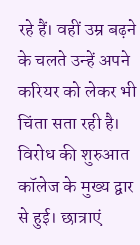रहे हैं। वहीं उम्र बढ़ने के चलते उन्हें अपने करियर को लेकर भी चिंता सता रही है।
विरोध की शुरुआत कॉलेज के मुख्य द्वार से हुई। छात्राएं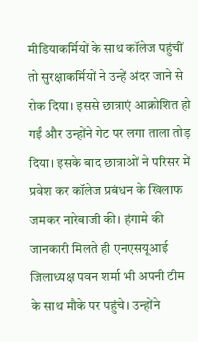मीडियाकर्मियों के साथ कॉलेज पहुंचीं तो सुरक्षाकर्मियों ने उन्हें अंदर जाने से रोक दिया। इससे छात्राएं आक्रोशित हो गईं और उन्होंने गेट पर लगा ताला तोड़ दिया। इसके बाद छात्राओं ने परिसर में प्रवेश कर कॉलेज प्रबंधन के खिलाफ जमकर नारेबाजी की। हंगामे की जानकारी मिलते ही एनएसयूआई जिलाध्यक्ष पवन शर्मा भी अपनी टीम के साथ मौके पर पहुंचे। उन्होंने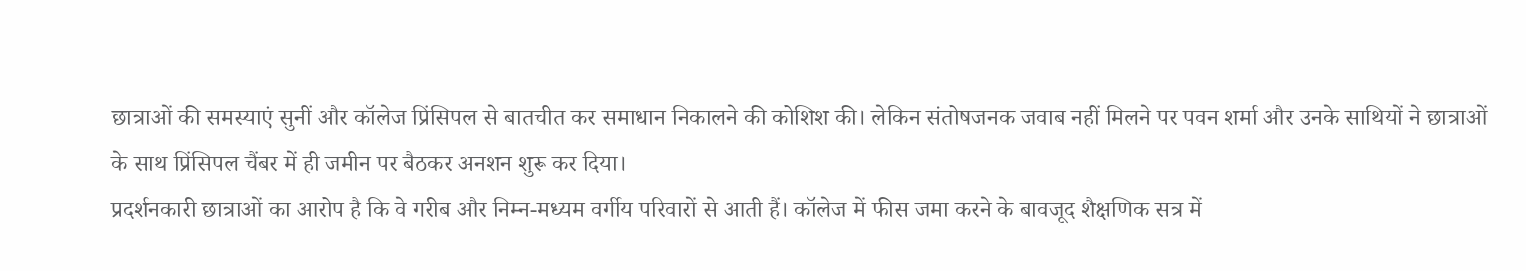छात्राओं की समस्याएं सुनीं और कॉलेज प्रिंसिपल से बातचीत कर समाधान निकालने की कोशिश की। लेकिन संतोषजनक जवाब नहीं मिलने पर पवन शर्मा और उनके साथियों ने छात्राओं के साथ प्रिंसिपल चैंबर में ही जमीन पर बैठकर अनशन शुरू कर दिया।
प्रदर्शनकारी छात्राओं का आरोप है कि वे गरीब और निम्न-मध्यम वर्गीय परिवारों से आती हैं। कॉलेज में फीस जमा करने के बावजूद शैक्षणिक सत्र में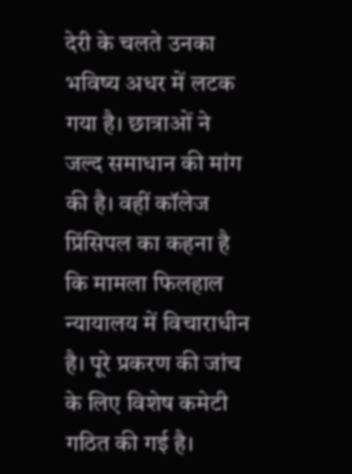देरी के चलते उनका भविष्य अधर में लटक गया है। छात्राओं ने जल्द समाधान की मांग की है। वहीं कॉलेज प्रिंसिपल का कहना है कि मामला फिलहाल न्यायालय में विचाराधीन है। पूरे प्रकरण की जांच के लिए विशेष कमेटी गठित की गई है।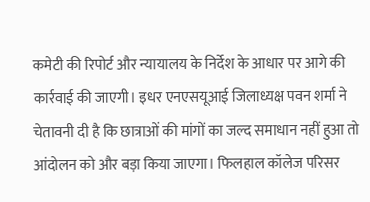कमेटी की रिपोर्ट और न्यायालय के निर्देश के आधार पर आगे की कार्रवाई की जाएगी। इधर एनएसयूआई जिलाध्यक्ष पवन शर्मा ने चेतावनी दी है कि छात्राओं की मांगों का जल्द समाधान नहीं हुआ तो आंदोलन को और बड़ा किया जाएगा। फिलहाल कॉलेज परिसर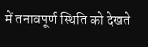में तनावपूर्ण स्थिति को देखते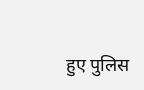हुए पुलिस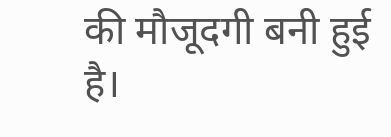की मौजूदगी बनी हुई है।